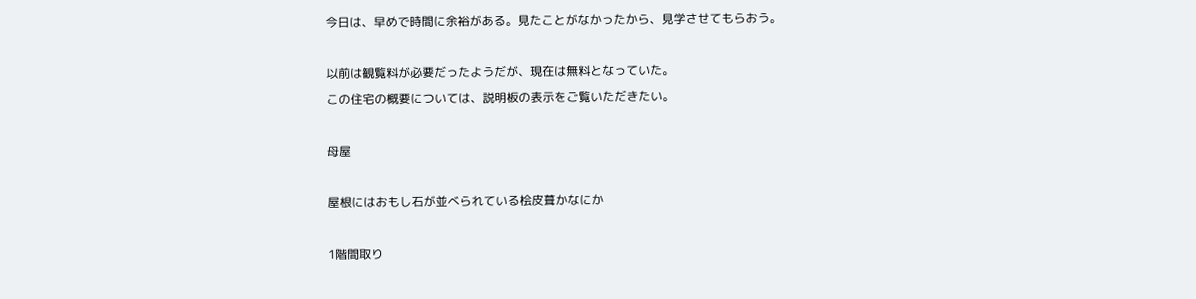今日は、早めで時間に余裕がある。見たことがなかったから、見学させてもらおう。

以前は観覧料が必要だったようだが、現在は無料となっていた。
この住宅の概要については、説明板の表示をご覧いただきたい。

母屋

屋根にはおもし石が並べられている桧皮葺かなにか

1階間取り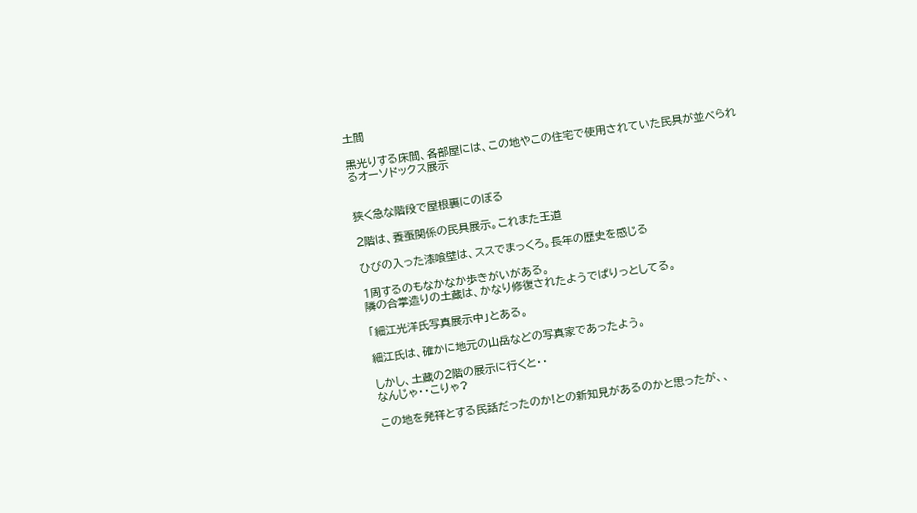土間

黒光りする床間、各部屋には、この地やこの住宅で使用されていた民具が並べられるオーソドックス展示


狭く急な階段で屋根裏にのぼる

2階は、養蚕関係の民具展示。これまた王道

ひびの入った漆喰壁は、ススでまっくろ。長年の歴史を感じる

1周するのもなかなか歩きがいがある。
隣の合掌造りの土蔵は、かなり修復されたようでぱりっとしてる。

「細江光洋氏写真展示中」とある。

細江氏は、確かに地元の山岳などの写真家であったよう。

しかし、土蔵の2階の展示に行くと・・
なんじゃ・・こりゃ?

この地を発祥とする民話だったのか!との新知見があるのかと思ったが、、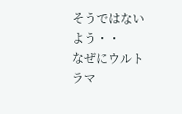そうではないよう・・
なぜにウルトラマ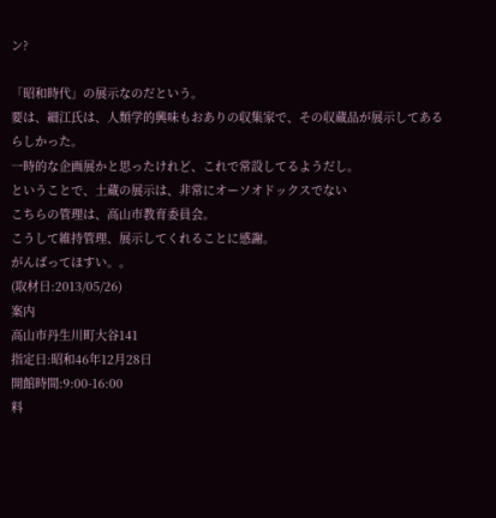ン?

「昭和時代」の展示なのだという。
要は、細江氏は、人類学的興味もおありの収集家で、その収蔵品が展示してあるらしかった。
一時的な企画展かと思ったけれど、これで常設してるようだし。
ということで、土蔵の展示は、非常にオーソオドックスでない
こちらの管理は、高山市教育委員会。
こうして維持管理、展示してくれることに感謝。
がんばってほすい。。
(取材日:2013/05/26)
案内
高山市丹生川町大谷141
指定日:昭和46年12月28日
開館時間:9:00-16:00
料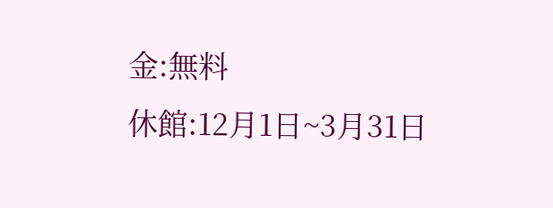金:無料
休館:12月1日~3月31日